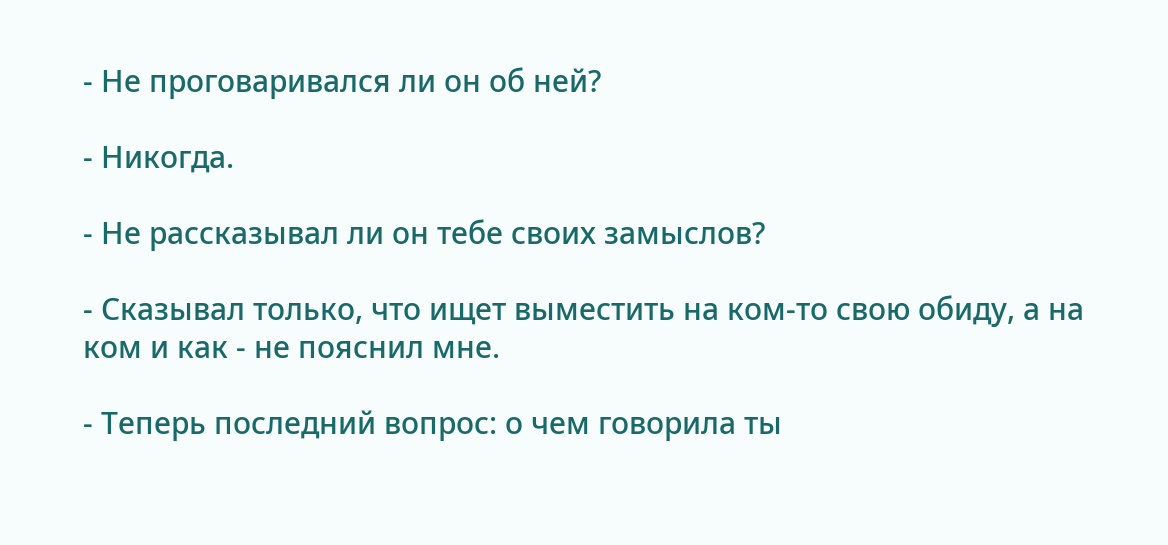- Не проговаривался ли он об ней?

- Никогда.

- Не рассказывал ли он тебе своих замыслов?

- Сказывал только, что ищет выместить на ком-то свою обиду, а на ком и как - не пояснил мне.

- Теперь последний вопрос: о чем говорила ты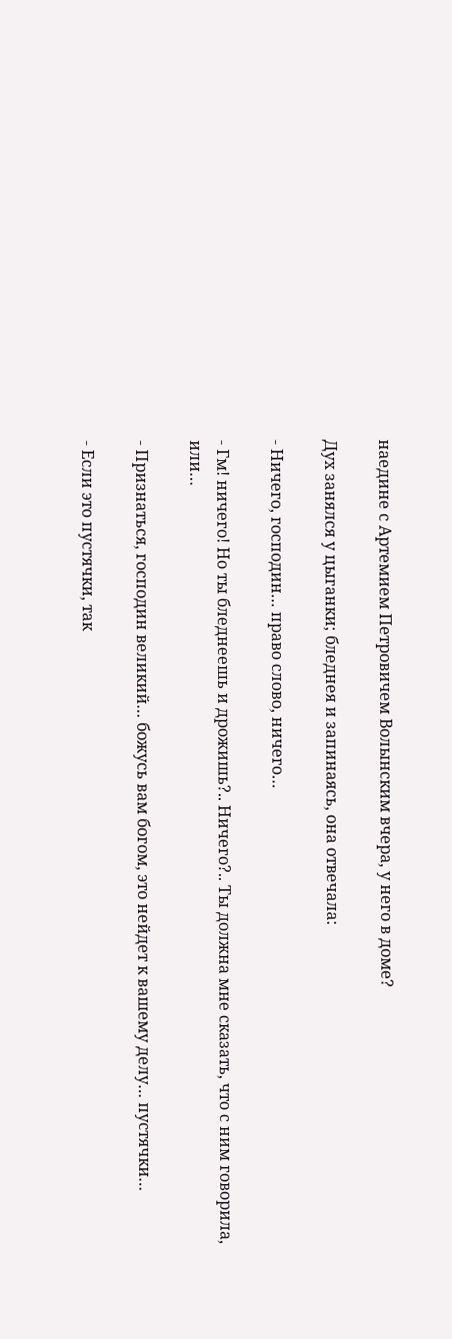наедине с Артемием Петровичем Волынским вчера, у него в доме?

Дух занялся у цыганки; бледнея и запинаясь, она отвечала:

- Ничего, господин… право слово, ничего…

- Гм! ничего! Но ты бледнеешь и дрожишь?.. Ничего?.. Ты должна мне сказать, что с ним говорила, или…

- Признаться, господин великий… божусь вам богом, это нейдет к вашему делу… пустячки…

- Если это пустячки, так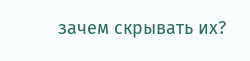зачем скрывать их?